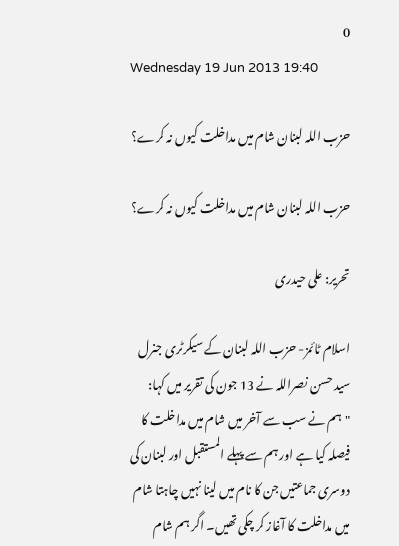0
Wednesday 19 Jun 2013 19:40

حزب اللہ لبنان شام میں مداخلت کیوں نہ کرے؟

حزب اللہ لبنان شام میں مداخلت کیوں نہ کرے؟

تحریر: علی حیدری

اسلام ٹائمز- حزب اللہ لبنان کے سیکرٹری جنرل سید حسن نصراللہ نے 13 جون کی تقریر میں کہا:
"ہم نے سب سے آخر میں شام میں مداخلت کا فیصلہ کیا ہے اور ہم سے پہلے المستقبل اور لبنان کی دوسری جماعتیں جن کا نام میں لینا نہیں چاہتا شام میں مداخلت کا آغاز کر چکی تھیں۔ اگر ہم شام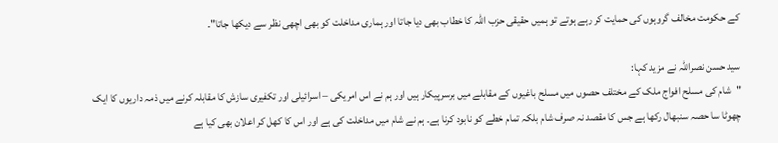کے حکومت مخالف گروہوں کی حمایت کر رہے ہوتے تو ہمیں حقیقی حزب اللہ کا خطاب بھی دیا جاتا اور ہماری مداخلت کو بھی اچھی نظر سے دیکھا جاتا"۔

سید حسن نصراللہ نے مزید کہا:
"شام کی مسلح افواج ملک کے مختلف حصوں میں مسلح باغیوں کے مقابلے میں برسرپیکار ہیں اور ہم نے اس امریکی – اسرائیلی اور تکفیری سازش کا مقابلہ کرنے میں ذمہ داریوں کا ایک چھوٹا سا حصہ سنبھال رکھا ہے جس کا مقصد نہ صرف شام بلکہ تمام خطے کو نابود کرنا ہے۔ ہم نے شام میں مداخلت کی ہے اور اس کا کھل کر اعلان بھی کیا ہے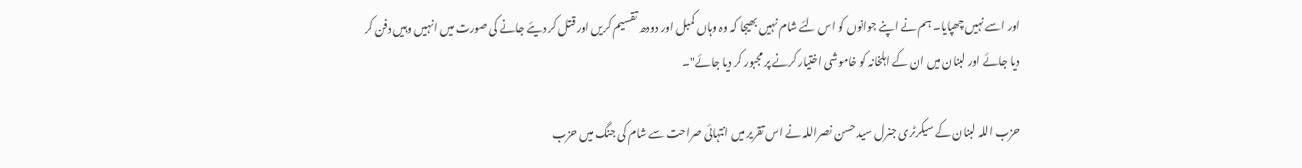اور اسے نہیں چھپایا۔ ہم نے اپنے جوانوں کو اس لئے شام نہیں بھیجا کہ وہ وہاں کمبل اور دودھ تقسیم کریں اور قتل کر دیئے جانے کی صورت میں انہیں وہیں دفن کر دیا جائے اور لبنان میں ان کے اہلخانہ کو خاموشی اختیار کرنے پر مجبور کر دیا جائے"۔

حزب اللہ لبنان کے سیکرٹری جنرل سید حسن نصراللہ نے اس تقریر میں انتہائی صراحت سے شام کی جنگ میں حزب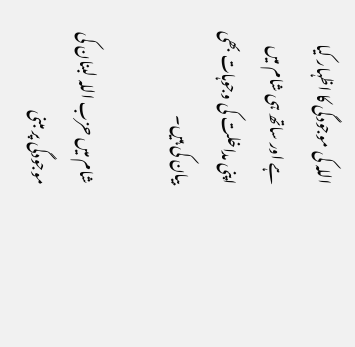اللہ کی موجودگی کا اظہار کیا ہے اور ساتھ ہی شام میں اپنی مداخلت کی وجوہات بھی بیان کی ہیں۔

شام میں حزب اللہ لبنان کی موجودگی پر مبنی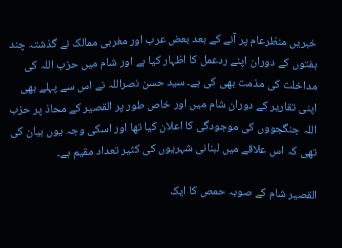خبریں منظرعام پر آنے کے بعد بعض عرب اور مغربی ممالک نے گذشتہ چند ہفتوں کے دوران اپنے ردعمل کا اظہار کیا ہے اور شام میں حزب اللہ کی مداخلت کی مذمت بھی کی ہے۔ سید حسن نصراللہ نے اس سے پہلے بھی اپنی تقاریر کے دوران شام میں اور خاص طور پر القصیر کے محاذ پر حزب اللہ جنگجووں کی موجودگی کا اعلان کیا تھا اور اسکی وجہ یوں بیان کی تھی کہ اس علاقے میں لبنانی شہریوں کی کثیر تعداد مقیم ہے۔

القصیر شام کے صوبہ حمص کا ایک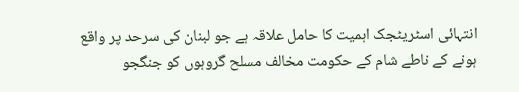انتہائی اسٹریٹجک اہمیت کا حامل علاقہ ہے جو لبنان کی سرحد پر واقع ہونے کے ناطے شام کے حکومت مخالف مسلح گروہوں کو جنگجو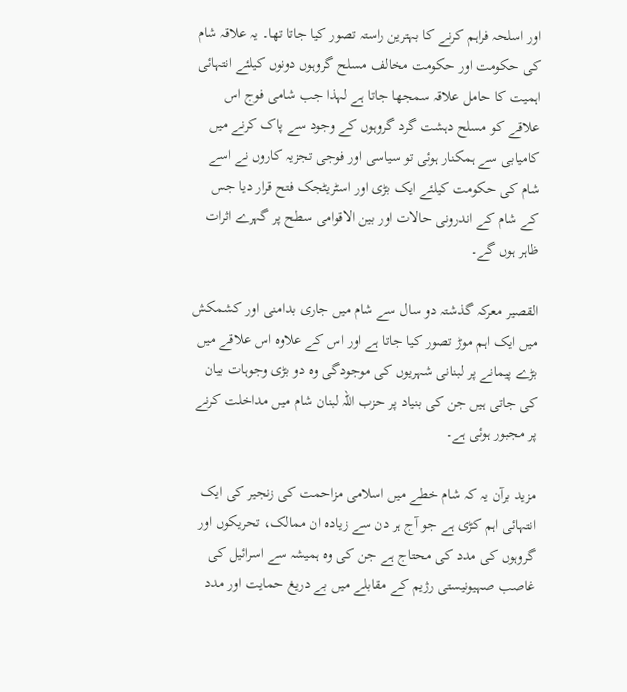اور اسلحہ فراہم کرنے کا بہترین راستہ تصور کیا جاتا تھا۔ یہ علاقہ شام کی حکومت اور حکومت مخالف مسلح گروہوں دونوں کیلئے انتہائی اہمیت کا حامل علاقہ سمجھا جاتا ہے لہذا جب شامی فوج اس علاقے کو مسلح دہشت گرد گروہوں کے وجود سے پاک کرنے میں کامیابی سے ہمکنار ہوئی تو سیاسی اور فوجی تجزیہ کاروں نے اسے شام کی حکومت کیلئے ایک بڑی اور اسٹریٹجک فتح قرار دیا جس کے شام کے اندرونی حالات اور بین الاقوامی سطح پر گہرے اثرات ظاہر ہوں گے۔

القصیر معرکہ گذشتہ دو سال سے شام میں جاری بدامنی اور کشمکش میں ایک اہم موڑ تصور کیا جاتا ہے اور اس کے علاوہ اس علاقے میں بڑے پیمانے پر لبنانی شہریوں کی موجودگی وہ دو بڑی وجوہات بیان کی جاتی ہیں جن کی بنیاد پر حزب اللہ لبنان شام میں مداخلت کرنے پر مجبور ہوئی ہے۔

مزید برآن یہ کہ شام خطے میں اسلامی مزاحمت کی زنجیر کی ایک انتہائی اہم کڑی ہے جو آج ہر دن سے زیادہ ان ممالک، تحریکوں اور گروہوں کی مدد کی محتاج ہے جن کی وہ ہمیشہ سے اسرائیل کی غاصب صہیونیستی رژیم کے مقابلے میں بے دریغ حمایت اور مدد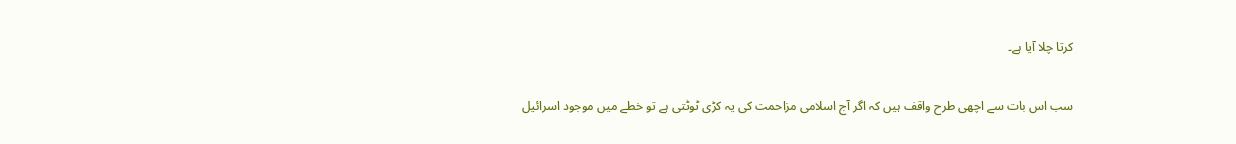کرتا چلا آیا ہے۔

سب اس بات سے اچھی طرح واقف ہیں کہ اگر آج اسلامی مزاحمت کی یہ کڑی ٹوٹتی ہے تو خطے میں موجود اسرائیل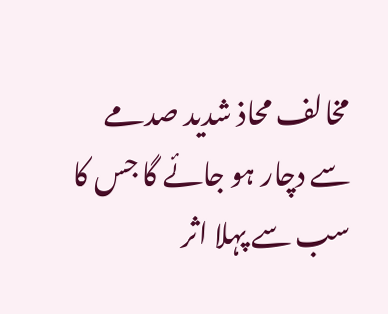مخالف محاذ شدید صدمے سے دچار ہو جائے گا جس کا سب سے پہلا اثر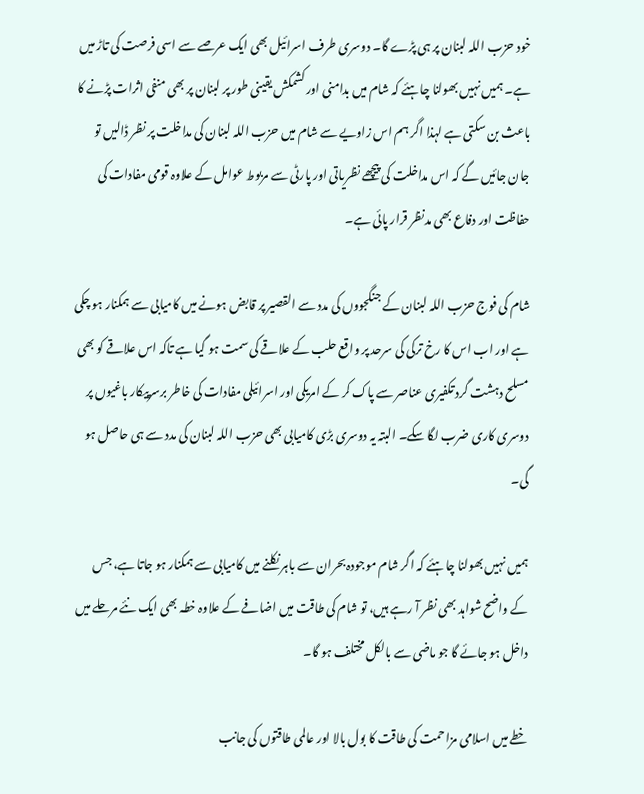خود حزب اللہ لبنان پر ہی پڑے گا۔ دوسری طرف اسرائیل بھی ایک عرصے سے اسی فرصت کی تاڑ میں ہے۔ ہمیں نہیں بھولنا چاہئے کہ شام میں بدامنی اور کشمکش یقینی طور پر لبنان پر بھی منفی اثرات پڑنے کا باعث بن سکتی ہے لہذا اگر ہم اس زاویے سے شام میں حزب اللہ لبنان کی مداخلت پر نظر ڈالیں تو جان جائیں گے کہ اس مداخلت کی پیچھے نظریاتی اور پارٹی سے مربوط عوامل کے علاوہ قومی مفادات کی حفاظت اور دفاع بھی مدنظر قرار پائی ہے۔

شام کی فوج حزب اللہ لبنان کے جنگجووں کی مدد سے القصیر پر قابض ہونے میں کامیابی سے ہمکنار ہو چکی ہے اور اب اس کا رخ ترکی کی سرحد پر واقع حلب کے علاقے کی سمت ہو گیا ہے تاکہ اس علاقے کو بھی مسلح دہشت گرد تکفیری عناصر سے پاک کر کے امریکی اور اسرائیلی مفادات کی خاطر برسرپیکار باغیوں پر دوسری کاری ضرب لگا سکے۔ البتہ یہ دوسری بڑی کامیابی بھی حزب اللہ لبنان کی مدد سے ہی حاصل ہو گی۔

ہمیں نہیں بھولنا چاہئے کہ اگر شام موجودہ بحران سے باہر نکلنے میں کامیابی سے ہمکنار ہو جاتا ہے، جس کے واضح شواہد بھی نظر آ رہے ہیں، تو شام کی طاقت میں اضافے کے علاوہ خطہ بھی ایک نئے مرحلے میں داخل ہو جائے گا جو ماضی سے بالکل مختلف ہو گا۔

خطے میں اسلامی مزاحمت کی طاقت کا بول بالا اور عالمی طاقتوں کی جانب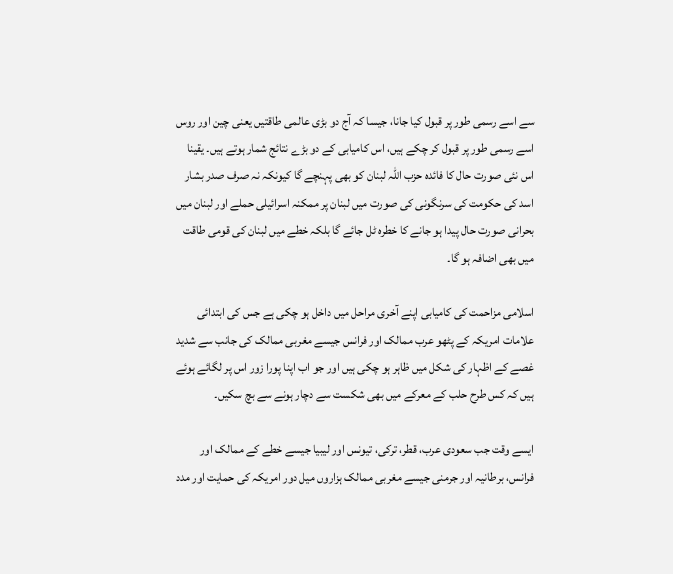سے اسے رسمی طور پر قبول کیا جانا، جیسا کہ آج دو بڑی عالمی طاقتیں یعنی چین اور روس اسے رسمی طور پر قبول کر چکے ہیں، اس کامیابی کے دو بڑے نتائج شمار ہوتے ہیں۔ یقینا اس نئی صورت حال کا فائدہ حزب اللہ لبنان کو بھی پہنچے گا کیونکہ نہ صرف صدر بشار اسد کی حکومت کی سرنگونی کی صورت میں لبنان پر ممکنہ اسرائیلی حملے اور لبنان میں بحرانی صورت حال پیدا ہو جانے کا خطرہ ٹل جائے گا بلکہ خطے میں لبنان کی قومی طاقت میں بھی اضافہ ہو گا۔

اسلامی مزاحمت کی کامیابی اپنے آخری مراحل میں داخل ہو چکی ہے جس کی ابتدائی علامات امریکہ کے پٹھو عرب ممالک اور فرانس جیسے مغربی ممالک کی جانب سے شدید غصے کے اظہار کی شکل میں ظاہر ہو چکی ہیں اور جو اب اپنا پورا زور اس پر لگائے ہوئے ہیں کہ کس طرح حلب کے معرکے میں بھی شکست سے دچار ہونے سے بچ سکیں۔

ایسے وقت جب سعودی عرب، قطر، ترکی، تیونس اور لیبیا جیسے خطے کے ممالک اور فرانس، برطانیہ اور جرمنی جیسے مغربی ممالک ہزاروں میل دور امریکہ کی حمایت اور مدد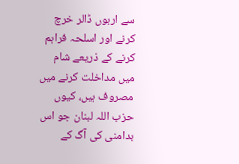سے اربوں ڈالر خرچ کرنے اور اسلحہ فراہم کرنے کے ذریعے شام میں مداخلت کرنے میں مصروف ہیں، کیوں حزب اللہ لبنان جو اس بدامنی کی آگ کے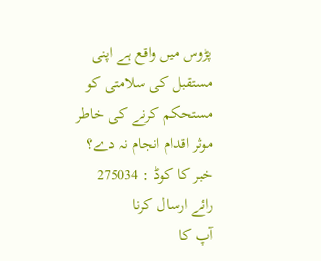پڑوس میں واقع ہے اپنی مستقبل کی سلامتی کو مستحکم کرنے کی خاطر موثر اقدام انجام نہ دے؟
خبر کا کوڈ : 275034
رائے ارسال کرنا
آپ کا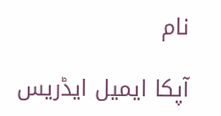نام

آپکا ایمیل ایڈریس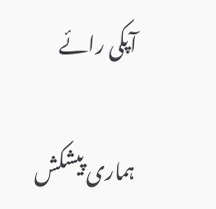آپکی رائے

ہماری پیشکش